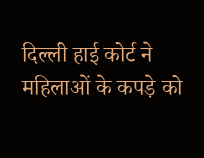दिल्ली हाई कोर्ट ने महिलाओं के कपड़े को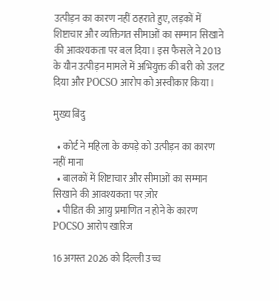उत्पीड़न का कारण नहीं ठहराते हुए, लड़कों में शिष्टाचार और व्यक्तिगत सीमाओं का सम्मान सिखाने की आवश्यकता पर बल दिया। इस फैसले ने 2013 के यौन उत्पीड़न मामले में अभियुक्त की बरी को उलट दिया और POCSO आरोप को अस्वीकार किया।

मुख्य बिंदु

  • कोर्ट ने महिला के कपड़े को उत्पीड़न का कारण नहीं माना
  • बालकों में शिष्टाचार और सीमाओं का सम्मान सिखाने की आवश्यकता पर ज़ोर
  • पीडित की आयु प्रमाणित न होने के कारण POCSO आरोप खारिज

16 अगस्त 2026 को दिल्ली उच्च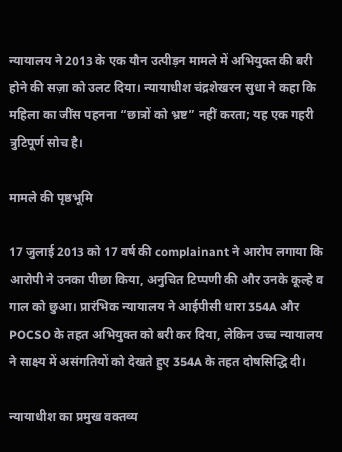न्यायालय ने 2013 के एक यौन उत्पीड़न मामले में अभियुक्त की बरी होने की सज़ा को उलट दिया। न्यायाधीश चंद्रशेखरन सुधा ने कहा कि महिला का जींस पहनना “छात्रों को भ्रष्ट” नहीं करता; यह एक गहरी त्रुटिपूर्ण सोच है।

मामले की पृष्ठभूमि

17 जुलाई 2013 को 17 वर्ष की complainant ने आरोप लगाया कि आरोपी ने उनका पीछा किया, अनुचित टिप्पणी की और उनके कूल्हे व गाल को छुआ। प्रारंभिक न्यायालय ने आईपीसी धारा 354A और POCSO के तहत अभियुक्त को बरी कर दिया, लेकिन उच्च न्यायालय ने साक्ष्य में असंगतियों को देखते हुए 354A के तहत दोषसिद्धि दी।

न्यायाधीश का प्रमुख वक्तव्य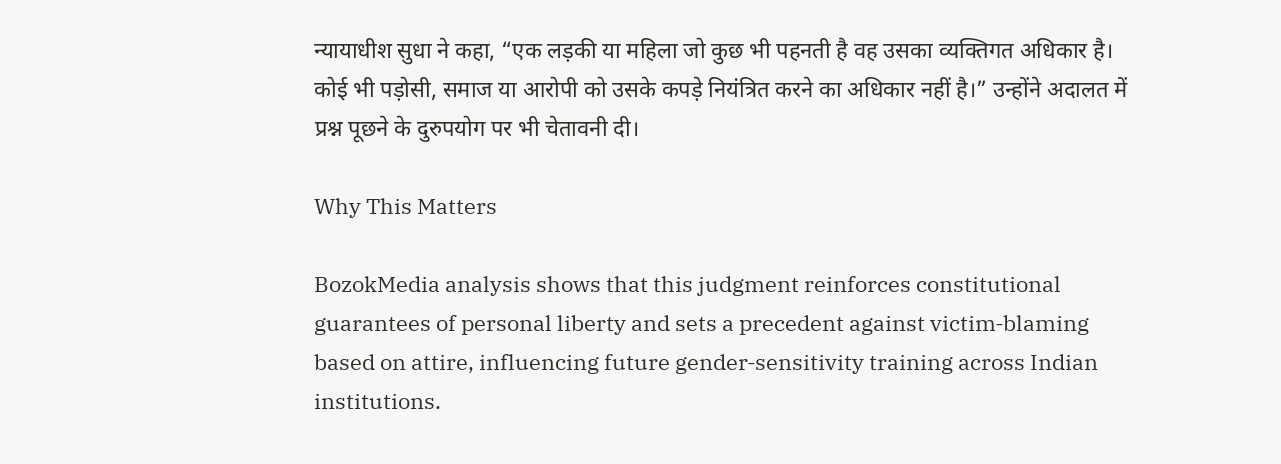न्यायाधीश सुधा ने कहा, “एक लड़की या महिला जो कुछ भी पहनती है वह उसका व्यक्तिगत अधिकार है। कोई भी पड़ोसी, समाज या आरोपी को उसके कपड़े नियंत्रित करने का अधिकार नहीं है।” उन्होंने अदालत में प्रश्न पूछने के दुरुपयोग पर भी चेतावनी दी।

Why This Matters

BozokMedia analysis shows that this judgment reinforces constitutional guarantees of personal liberty and sets a precedent against victim‑blaming based on attire, influencing future gender‑sensitivity training across Indian institutions.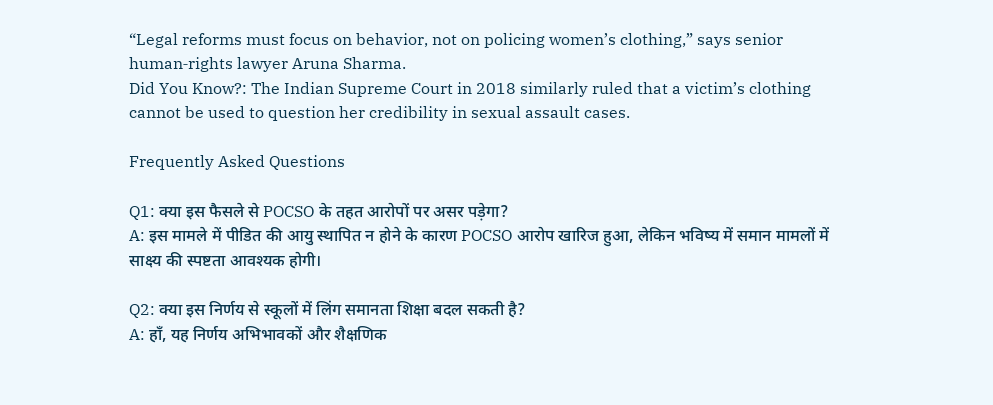“Legal reforms must focus on behavior, not on policing women’s clothing,” says senior human‑rights lawyer Aruna Sharma.
Did You Know?: The Indian Supreme Court in 2018 similarly ruled that a victim’s clothing cannot be used to question her credibility in sexual assault cases.

Frequently Asked Questions

Q1: क्या इस फैसले से POCSO के तहत आरोपों पर असर पड़ेगा?
A: इस मामले में पीडित की आयु स्थापित न होने के कारण POCSO आरोप खारिज हुआ, लेकिन भविष्य में समान मामलों में साक्ष्य की स्पष्टता आवश्यक होगी।

Q2: क्या इस निर्णय से स्कूलों में लिंग समानता शिक्षा बदल सकती है?
A: हाँ, यह निर्णय अभिभावकों और शैक्षणिक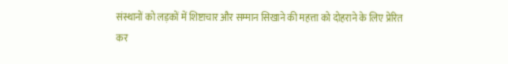संस्थानों को लड़कों में शिष्टाचार और सम्मान सिखाने की महत्ता को दोहराने के लिए प्रेरित कर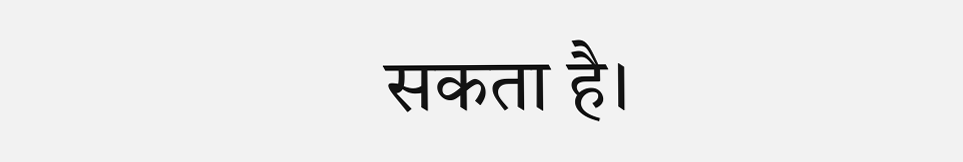सकता है।